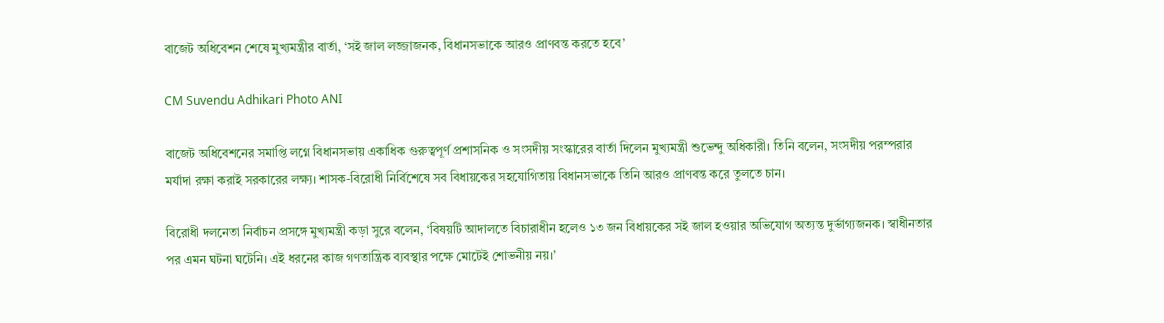বাজেট অধিবেশন শেষে মুখ্যমন্ত্রীর বার্তা, ‘সই জাল লজ্জাজনক, বিধানসভাকে আরও প্রাণবন্ত করতে হবে’

CM Suvendu Adhikari Photo ANI

বাজেট অধিবেশনের সমাপ্তি লগ্নে বিধানসভায় একাধিক গুরুত্বপূর্ণ প্রশাসনিক ও সংসদীয় সংস্কারের বার্তা দিলেন মুখ্যমন্ত্রী শুভেন্দু অধিকারী। তিনি বলেন, সংসদীয় পরম্পরার মর্যাদা রক্ষা করাই সরকারের লক্ষ্য। শাসক-বিরোধী নির্বিশেষে সব বিধায়কের সহযোগিতায় বিধানসভাকে তিনি আরও প্রাণবন্ত করে তুলতে চান।

বিরোধী দলনেতা নির্বাচন প্রসঙ্গে মুখ্যমন্ত্রী কড়া সুরে বলেন, ‘বিষয়টি আদালতে বিচারাধীন হলেও ১৩ জন বিধায়কের সই জাল হওয়ার অভিযোগ অত্যন্ত দুর্ভাগ্যজনক। স্বাধীনতার পর এমন ঘটনা ঘটেনি। এই ধরনের কাজ গণতান্ত্রিক ব্যবস্থার পক্ষে মোটেই শোভনীয় নয়।’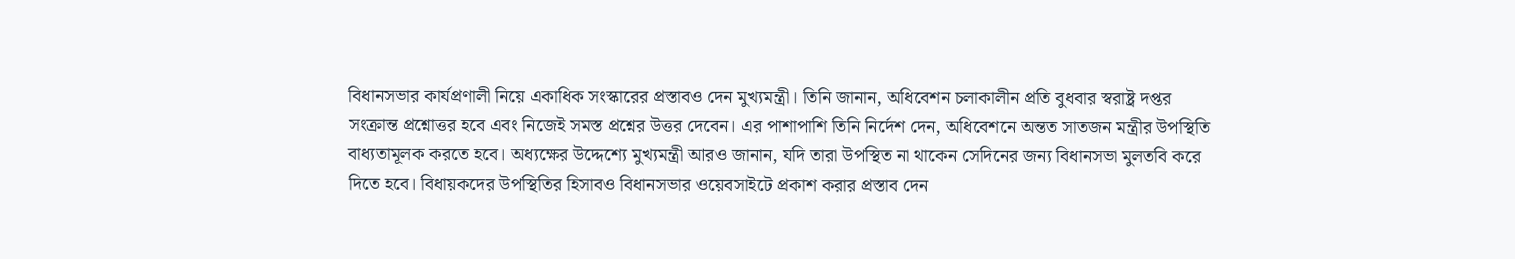বিধানসভার কার্যপ্রণালী নিয়ে একাধিক সংস্কারের প্রস্তাবও দেন মুখ্যমন্ত্রী। তিনি জানান, অধিবেশন চলাকালীন প্রতি বুধবার স্বরাষ্ট্র দপ্তর সংক্রান্ত প্রশ্নোত্তর হবে এবং নিজেই সমস্ত প্রশ্নের উত্তর দেবেন। এর পাশাপাশি তিনি নির্দেশ দেন, অধিবেশনে অন্তত সাতজন মন্ত্রীর উপস্থিতি বাধ্যতামূলক করতে হবে। অধ্যক্ষের উদ্দেশ্যে মুখ্যমন্ত্রী আরও জানান, যদি তারা উপস্থিত না থাকেন সেদিনের জন্য বিধানসভা মুলতবি করে দিতে হবে। বিধায়কদের উপস্থিতির হিসাবও বিধানসভার ওয়েবসাইটে প্রকাশ করার প্রস্তাব দেন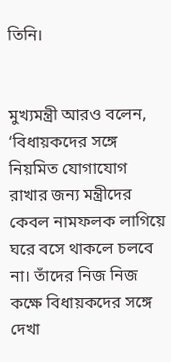তিনি।


মুখ্যমন্ত্রী আরও বলেন, ‘বিধায়কদের সঙ্গে নিয়মিত যোগাযোগ রাখার জন্য মন্ত্রীদের কেবল নামফলক লাগিয়ে ঘরে বসে থাকলে চলবে না। তাঁদের নিজ নিজ কক্ষে বিধায়কদের সঙ্গে দেখা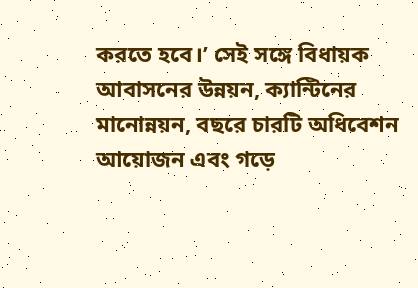করতে হবে।’ সেই সঙ্গে বিধায়ক আবাসনের উন্নয়ন, ক্যান্টিনের মানোন্নয়ন, বছরে চারটি অধিবেশন আয়োজন এবং গড়ে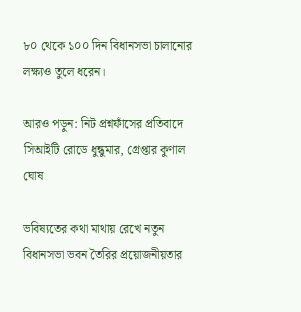৮০ থেকে ১০০ দিন বিধানসভা চালানোর লক্ষ্যও তুলে ধরেন।

আরও পড়ুন: নিট প্রশ্নফাঁসের প্রতিবাদে সিআইটি রোডে ধুন্ধুমার, গ্রেপ্তার কুণাল ঘোষ

ভবিষ্যতের কথা মাথায় রেখে নতুন বিধানসভা ভবন তৈরির প্রয়োজনীয়তার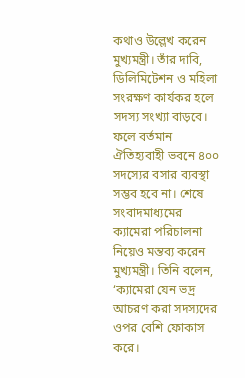কথাও উল্লেখ করেন মুখ্যমন্ত্রী। তাঁর দাবি, ডিলিমিটেশন ও মহিলা সংরক্ষণ কার্যকর হলে সদস্য সংখ্যা বাড়বে। ফলে বর্তমান ঐতিহ্যবাহী ভবনে ৪০০ সদস্যের বসার ব্যবস্থা সম্ভব হবে না। শেষে সংবাদমাধ্যমের ক্যামেরা পরিচালনা নিয়েও মন্তব্য করেন মুখ্যমন্ত্রী। তিনি বলেন, ‘ক্যামেরা যেন ভদ্র আচরণ করা সদস্যদের ওপর বেশি ফোকাস করে।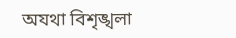অযথা বিশৃঙ্খলা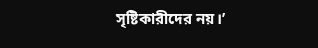সৃষ্টিকারীদের নয়।’